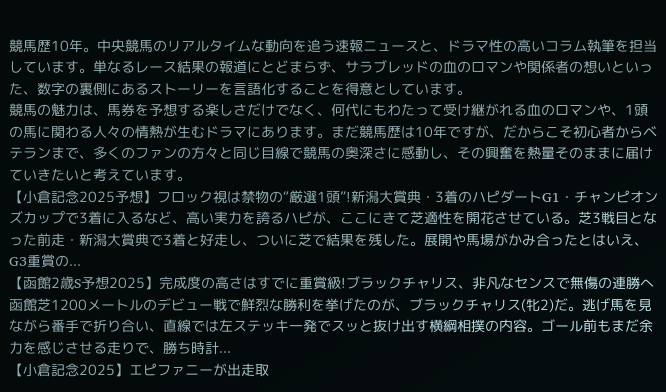競馬歴10年。中央競馬のリアルタイムな動向を追う速報ニュースと、ドラマ性の高いコラム執筆を担当しています。単なるレース結果の報道にとどまらず、サラブレッドの血のロマンや関係者の想いといった、数字の裏側にあるストーリーを言語化することを得意としています。
競馬の魅力は、馬券を予想する楽しさだけでなく、何代にもわたって受け継がれる血のロマンや、1頭の馬に関わる人々の情熱が生むドラマにあります。まだ競馬歴は10年ですが、だからこそ初心者からベテランまで、多くのファンの方々と同じ目線で競馬の奥深さに感動し、その興奮を熱量そのままに届けていきたいと考えています。
【小倉記念2025予想】フロック視は禁物の“厳選1頭”!新潟大賞典・3着のハピダートG1・チャンピオンズカップで3着に入るなど、高い実力を誇るハピが、ここにきて芝適性を開花させている。芝3戦目となった前走・新潟大賞典で3着と好走し、ついに芝で結果を残した。展開や馬場がかみ合ったとはいえ、G3重賞の...
【函館2歳S予想2025】完成度の高さはすでに重賞級!ブラックチャリス、非凡なセンスで無傷の連勝へ函館芝1200メートルのデビュー戦で鮮烈な勝利を挙げたのが、ブラックチャリス(牝2)だ。逃げ馬を見ながら番手で折り合い、直線では左ステッキ一発でスッと抜け出す横綱相撲の内容。ゴール前もまだ余力を感じさせる走りで、勝ち時計...
【小倉記念2025】エピファニーが出走取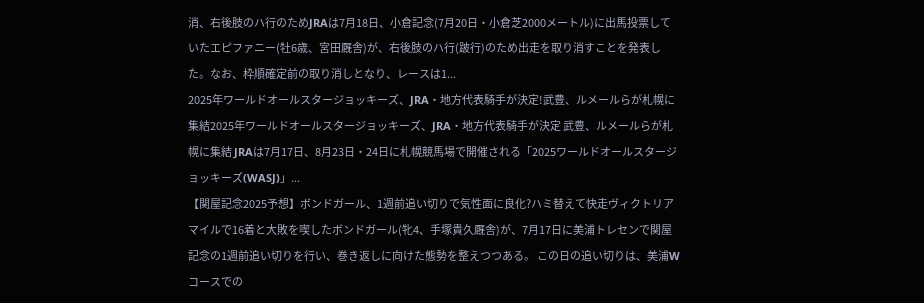消、右後肢のハ行のためJRAは7月18日、小倉記念(7月20日・小倉芝2000メートル)に出馬投票していたエピファニー(牡6歳、宮田厩舎)が、右後肢のハ行(跛行)のため出走を取り消すことを発表した。なお、枠順確定前の取り消しとなり、レースは1...
2025年ワールドオールスタージョッキーズ、JRA・地方代表騎手が決定!武豊、ルメールらが札幌に集結2025年ワールドオールスタージョッキーズ、JRA・地方代表騎手が決定 武豊、ルメールらが札幌に集結 JRAは7月17日、8月23日・24日に札幌競馬場で開催される「2025ワールドオールスタージョッキーズ(WASJ)」...
【関屋記念2025予想】ボンドガール、1週前追い切りで気性面に良化?ハミ替えて快走ヴィクトリアマイルで16着と大敗を喫したボンドガール(牝4、手塚貴久厩舎)が、7月17日に美浦トレセンで関屋記念の1週前追い切りを行い、巻き返しに向けた態勢を整えつつある。 この日の追い切りは、美浦Wコースでの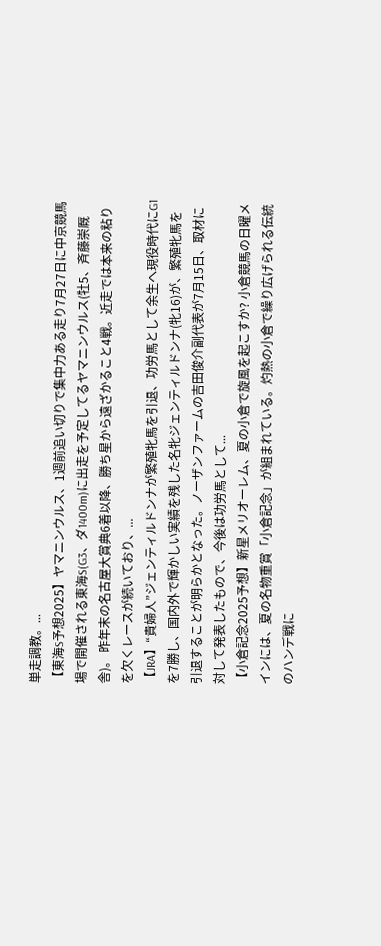単走調教。...
【東海S予想2025】ヤマニンウルス、1週前追い切りで集中力ある走り7月27日に中京競馬場で開催される東海S(G3、ダ1400m)に出走を予定してるヤマニンウルス(牡5、斉藤崇厩舎)。 昨年末の名古屋大賞典6着以降、勝ち星から遠ざかること4戦。近走では本来の粘りを欠くレースが続いており、...
【JRA】“貴婦人”ジェンティルドンナが繁殖牝馬を引退、功労馬として余生へ現役時代にG1を7勝し、国内外で輝かしい実績を残した名牝ジェンティルドンナ(牝16)が、繁殖牝馬を引退することが明らかとなった。ノーザンファームの吉田俊介副代表が7月15日、取材に対して発表したもので、今後は功労馬として...
【小倉記念2025予想】新星メリオーレム、夏の小倉で旋風を起こすか? 小倉競馬の日曜メインには、夏の名物重賞「小倉記念」が組まれている。灼熱の小倉で繰り広げられる伝統のハンデ戦に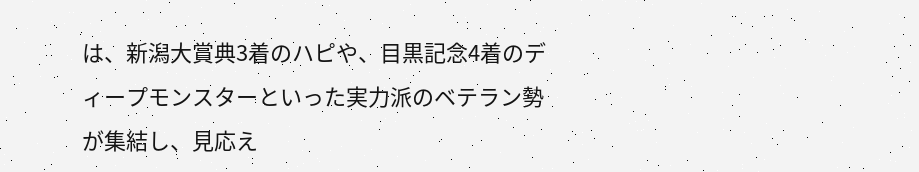は、新潟大賞典3着のハピや、目黒記念4着のディープモンスターといった実力派のベテラン勢が集結し、見応え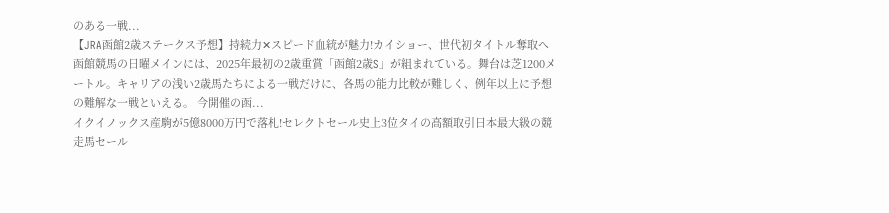のある一戦...
【JRA函館2歳ステークス予想】持続力✕スピード血統が魅力!カイショー、世代初タイトル奪取へ函館競馬の日曜メインには、2025年最初の2歳重賞「函館2歳S」が組まれている。舞台は芝1200メートル。キャリアの浅い2歳馬たちによる一戦だけに、各馬の能力比較が難しく、例年以上に予想の難解な一戦といえる。 今開催の函...
イクイノックス産駒が5億8000万円で落札!セレクトセール史上3位タイの高額取引日本最大級の競走馬セール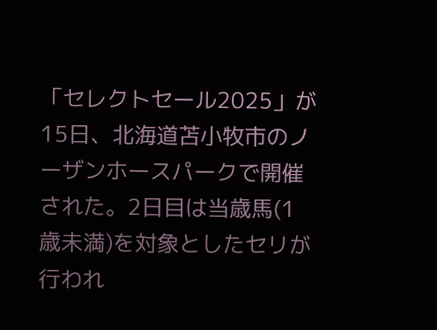「セレクトセール2025」が15日、北海道苫小牧市のノーザンホースパークで開催された。2日目は当歳馬(1歳未満)を対象としたセリが行われ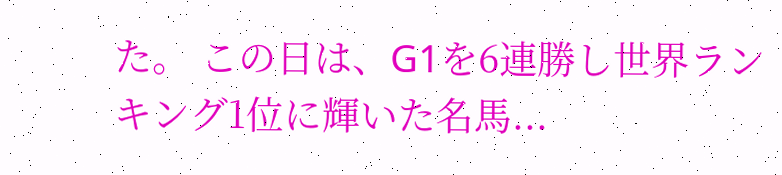た。 この日は、G1を6連勝し世界ランキング1位に輝いた名馬...